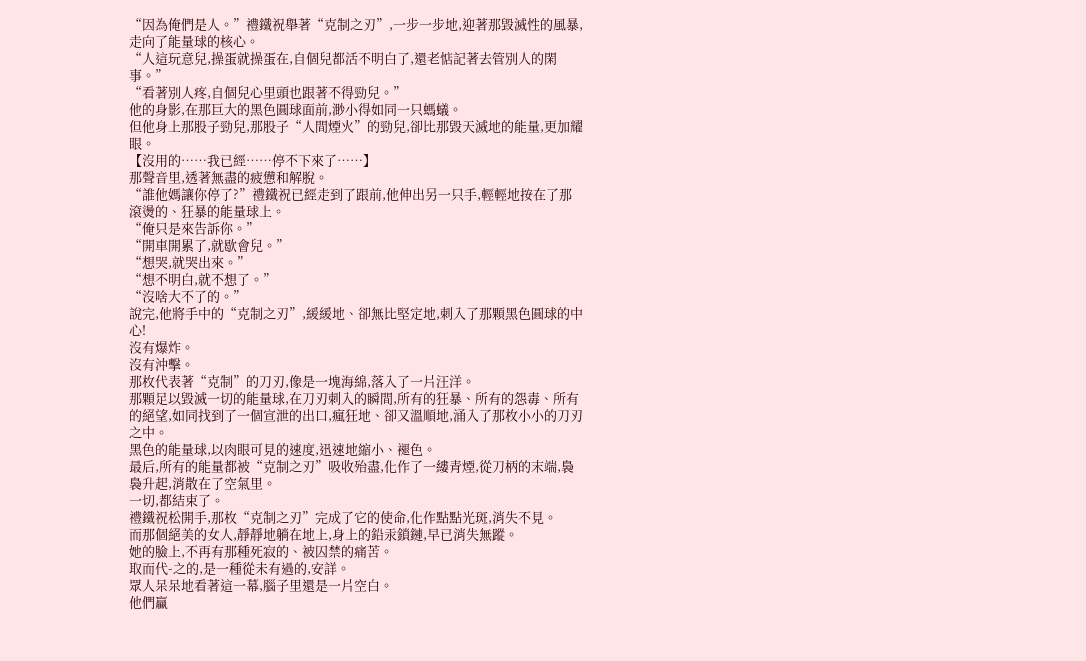“因為俺們是人。”禮鐵祝舉著“克制之刃”,一步一步地,迎著那毀滅性的風暴,走向了能量球的核心。
“人這玩意兒,操蛋就操蛋在,自個兒都活不明白了,還老惦記著去管別人的閑事。”
“看著別人疼,自個兒心里頭也跟著不得勁兒。”
他的身影,在那巨大的黑色圓球面前,渺小得如同一只螞蟻。
但他身上那股子勁兒,那股子“人間煙火”的勁兒,卻比那毀天滅地的能量,更加耀眼。
【沒用的……我已經……停不下來了……】
那聲音里,透著無盡的疲憊和解脫。
“誰他媽讓你停了?”禮鐵祝已經走到了跟前,他伸出另一只手,輕輕地按在了那滾燙的、狂暴的能量球上。
“俺只是來告訴你。”
“開車開累了,就歇會兒。”
“想哭,就哭出來。”
“想不明白,就不想了。”
“沒啥大不了的。”
說完,他將手中的“克制之刃”,緩緩地、卻無比堅定地,刺入了那顆黑色圓球的中心!
沒有爆炸。
沒有沖擊。
那枚代表著“克制”的刀刃,像是一塊海綿,落入了一片汪洋。
那顆足以毀滅一切的能量球,在刀刃刺入的瞬間,所有的狂暴、所有的怨毒、所有的絕望,如同找到了一個宣泄的出口,瘋狂地、卻又溫順地,涌入了那枚小小的刀刃之中。
黑色的能量球,以肉眼可見的速度,迅速地縮小、褪色。
最后,所有的能量都被“克制之刃”吸收殆盡,化作了一縷青煙,從刀柄的末端,裊裊升起,消散在了空氣里。
一切,都結束了。
禮鐵祝松開手,那枚“克制之刃”完成了它的使命,化作點點光斑,消失不見。
而那個絕美的女人,靜靜地躺在地上,身上的鉛汞鎖鏈,早已消失無蹤。
她的臉上,不再有那種死寂的、被囚禁的痛苦。
取而代-之的,是一種從未有過的,安詳。
眾人呆呆地看著這一幕,腦子里還是一片空白。
他們贏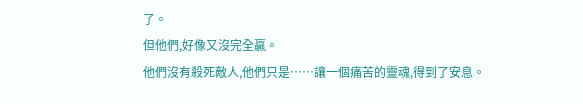了。
但他們,好像又沒完全贏。
他們沒有殺死敵人,他們只是……讓一個痛苦的靈魂,得到了安息。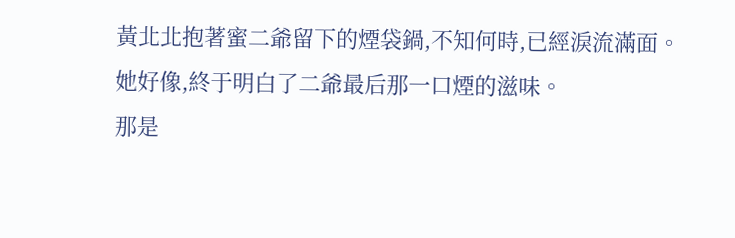黃北北抱著蜜二爺留下的煙袋鍋,不知何時,已經淚流滿面。
她好像,終于明白了二爺最后那一口煙的滋味。
那是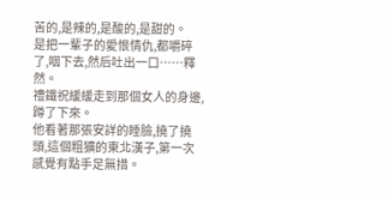苦的,是辣的,是酸的,是甜的。
是把一輩子的愛恨情仇,都嚼碎了,咽下去,然后吐出一口……釋然。
禮鐵祝緩緩走到那個女人的身邊,蹲了下來。
他看著那張安詳的睡臉,撓了撓頭,這個粗獷的東北漢子,第一次感覺有點手足無措。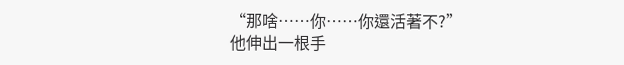“那啥……你……你還活著不?”
他伸出一根手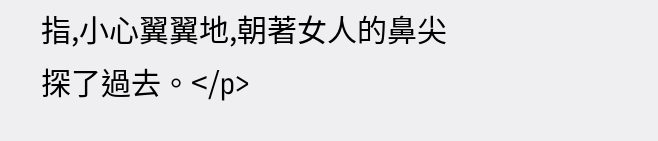指,小心翼翼地,朝著女人的鼻尖探了過去。</p>